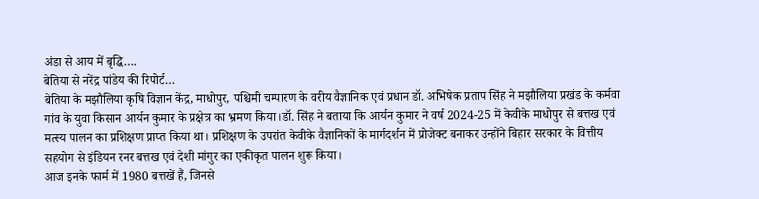अंडा से आय में बृद्धि….
बेतिया से नरेंद्र पांडेय की रिपोर्ट…
बेतिया के मझौलिया कृषि विज्ञान केंद्र, माधोपुर, पश्चिमी चम्पारण के वरीय वैज्ञानिक एवं प्रधान डॉ. अभिषेक प्रताप सिंह ने मझौलिया प्रखंड के कर्मवा गांव के युवा किसान आर्यन कुमार के प्रक्षेत्र का भ्रमण किया।डॉ. सिंह ने बताया कि आर्यन कुमार ने वर्ष 2024-25 में केवीके माधोपुर से बत्तख एवं मत्स्य पालन का प्रशिक्षण प्राप्त किया था। प्रशिक्षण के उपरांत केवीके वैज्ञानिकों के मार्गदर्शन में प्रोजेक्ट बनाकर उन्होंने बिहार सरकार के वित्तीय सहयोग से इंडियन रनर बत्तख एवं देशी मांगुर का एकीकृत पालन शुरू किया।
आज इनके फार्म में 1980 बत्तखें हैं, जिनसे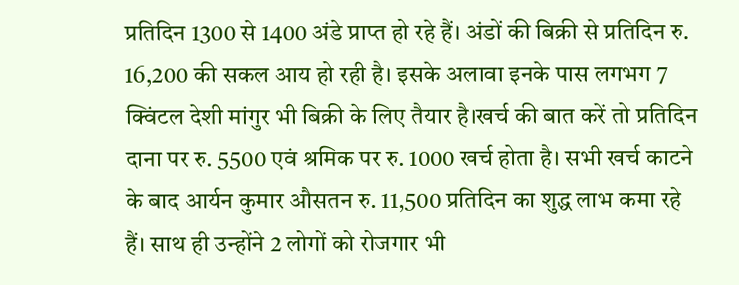प्रतिदिन 1300 से 1400 अंडे प्राप्त हो रहे हैं। अंडों की बिक्री से प्रतिदिन रु. 16,200 की सकल आय हो रही है। इसके अलावा इनके पास लगभग 7 क्विंटल देशी मांगुर भी बिक्री के लिए तैयार है।खर्च की बात करें तो प्रतिदिन दाना पर रु. 5500 एवं श्रमिक पर रु. 1000 खर्च होता है। सभी खर्च काटने के बाद आर्यन कुमार औसतन रु. 11,500 प्रतिदिन का शुद्ध लाभ कमा रहे हैं। साथ ही उन्होंने 2 लोगों को रोजगार भी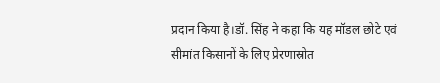प्रदान किया है।डॉ. सिंह ने कहा कि यह मॉडल छोटे एवं सीमांत किसानों के लिए प्रेरणास्रोत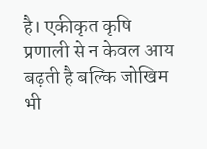है। एकीकृत कृषि प्रणाली से न केवल आय बढ़ती है बल्कि जोखिम भी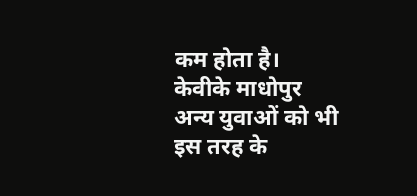कम होता है।
केवीके माधोपुर अन्य युवाओं को भी इस तरह के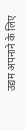उद्यम अपनाने के लिए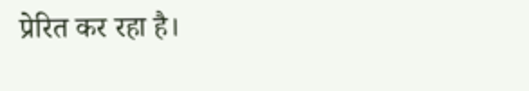प्रेरित कर रहा है।